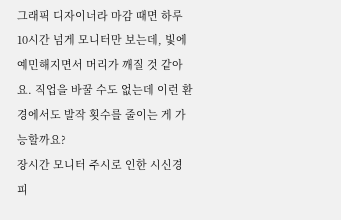그래픽 디자이너라 마감 때면 하루 10시간 넘게 모니터만 보는데, 빛에 예민해지면서 머리가 깨질 것 같아요. 직업을 바꿀 수도 없는데 이런 환경에서도 발작 횟수를 줄이는 게 가능할까요?
장시간 모니터 주시로 인한 시신경 피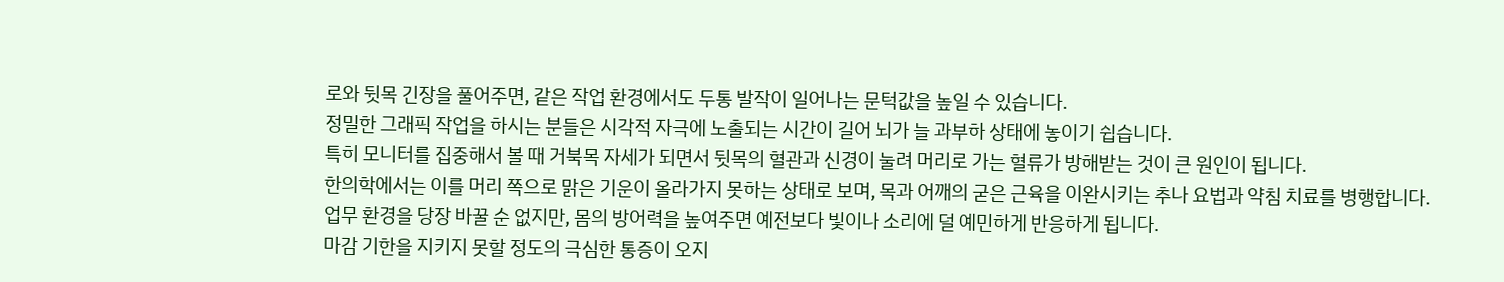로와 뒷목 긴장을 풀어주면, 같은 작업 환경에서도 두통 발작이 일어나는 문턱값을 높일 수 있습니다.
정밀한 그래픽 작업을 하시는 분들은 시각적 자극에 노출되는 시간이 길어 뇌가 늘 과부하 상태에 놓이기 쉽습니다.
특히 모니터를 집중해서 볼 때 거북목 자세가 되면서 뒷목의 혈관과 신경이 눌려 머리로 가는 혈류가 방해받는 것이 큰 원인이 됩니다.
한의학에서는 이를 머리 쪽으로 맑은 기운이 올라가지 못하는 상태로 보며, 목과 어깨의 굳은 근육을 이완시키는 추나 요법과 약침 치료를 병행합니다.
업무 환경을 당장 바꿀 순 없지만, 몸의 방어력을 높여주면 예전보다 빛이나 소리에 덜 예민하게 반응하게 됩니다.
마감 기한을 지키지 못할 정도의 극심한 통증이 오지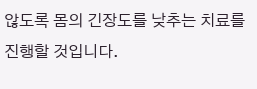않도록 몸의 긴장도를 낮추는 치료를 진행할 것입니다.